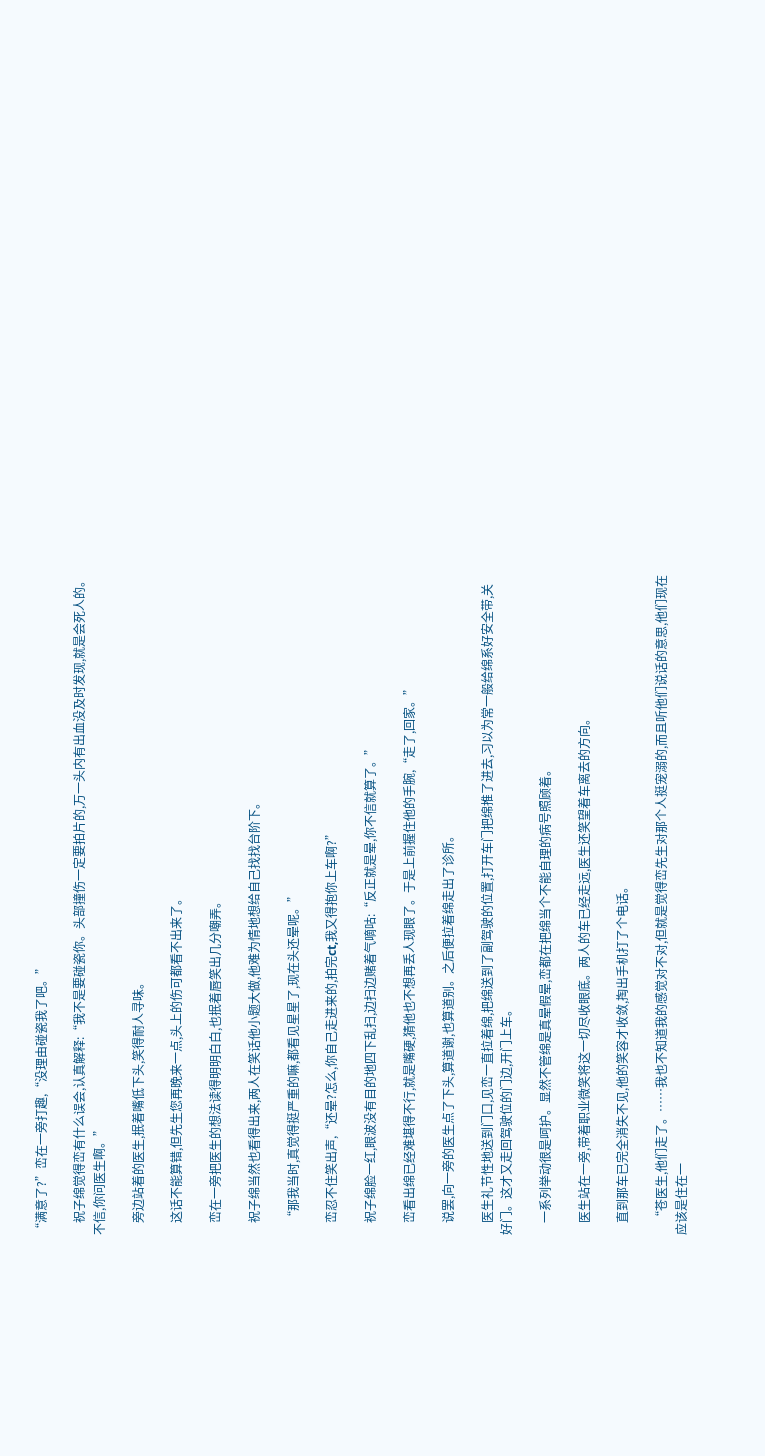“满意了?”峦在一旁打趣,“没理由碰瓷我了吧。”

    祝子绵觉得峦有什么误会,认真解释:“我不是要碰瓷你。头部撞伤一定要拍片的,万一头内有出血没及时发现,就是会死人的。不信,你问医生啊。”

    旁边站着的医生,抿着嘴低下头,笑得耐人寻味。

    这话不能算错,但先生您再晚来一点,头上的伤可都看不出来了。

    峦在一旁把医生的想法读得明明白白,也抿着唇笑出几分嘲弄。

    祝子绵当然也看得出来,两人在笑话他小题大做,他难为情地想给自己找找台阶下。

    “那我当时,真觉得挺严重的嘛,都看见星星了,现在头还晕呢。”

    峦忍不住笑出声,“还晕?怎么,你自己走进来的,拍完ct,我又得抱你上车啊?”

    祝子绵脸一红,眼波没有目的地四下乱扫,边扫边赌着气嘀咕:“反正就是晕,你不信就算了。”

    峦看出绵已经难堪得不行,就是嘴硬,猜他也不想再丢人现眼了。于是上前握住他的手腕,“走了,回家。”

    说罢,向一旁的医生点了下头,算道谢,也算道别。之后便拉着绵走出了诊所。

    医生礼节性地送到门口,见峦一直拉着绵,把绵送到了副驾驶的位置,打开车门把绵推了进去,习以为常一般给绵系好安全带,关好门。这才又走回驾驶位的门边,开门上车。

    一系列举动很是呵护。显然不管绵是真晕假晕,峦都在把绵当个不能自理的病号照顾着。

    医生站在一旁,带着职业微笑将这一切尽收眼底。两人的车已经走远,医生还笑望着车离去的方向。

    直到那车已完全消失不见,他的笑容才收敛,掏出手机打了个电话。

    “苍医生,他们走了。……我也不知道我的感觉对不对,但就是觉得峦先生对那个人挺宠溺的,而且听他们说话的意思,他们现在应该是住在一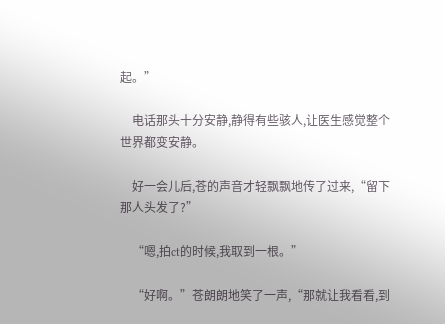起。”

    电话那头十分安静,静得有些骇人,让医生感觉整个世界都变安静。

    好一会儿后,苍的声音才轻飘飘地传了过来,“留下那人头发了?”

    “嗯,拍ct的时候,我取到一根。”

    “好啊。”苍朗朗地笑了一声,“那就让我看看,到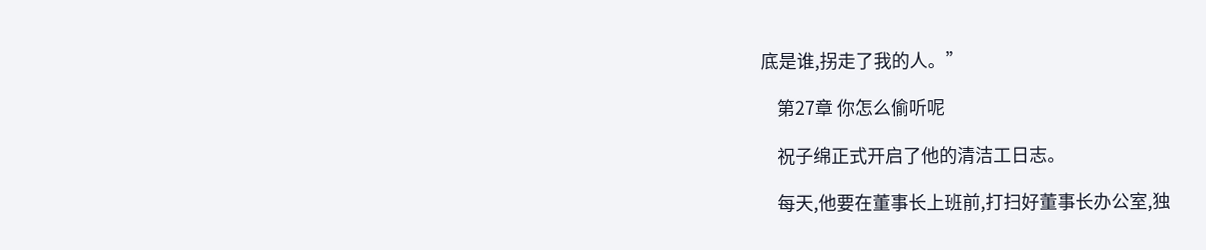底是谁,拐走了我的人。”

    第27章 你怎么偷听呢

    祝子绵正式开启了他的清洁工日志。

    每天,他要在董事长上班前,打扫好董事长办公室,独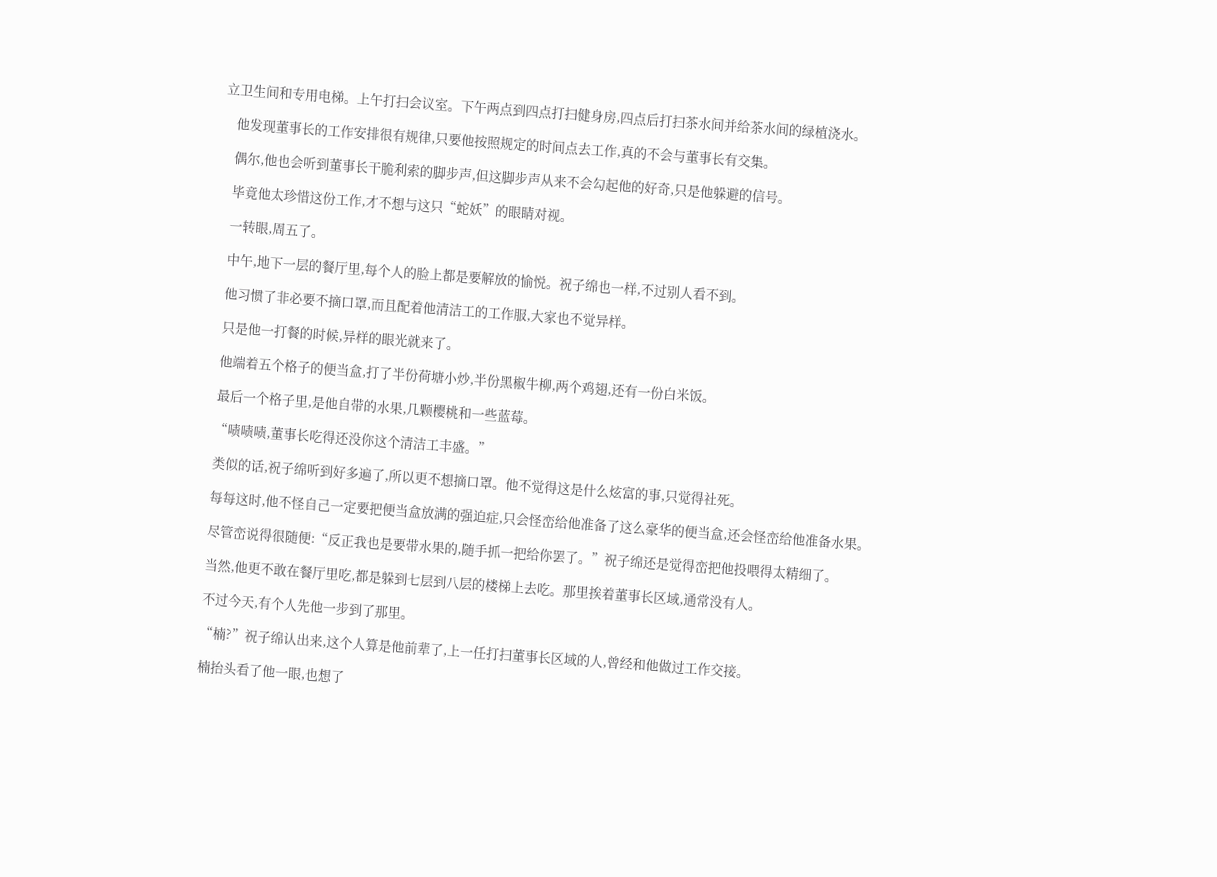立卫生间和专用电梯。上午打扫会议室。下午两点到四点打扫健身房,四点后打扫茶水间并给茶水间的绿植浇水。

    他发现董事长的工作安排很有规律,只要他按照规定的时间点去工作,真的不会与董事长有交集。

    偶尔,他也会听到董事长干脆利索的脚步声,但这脚步声从来不会勾起他的好奇,只是他躲避的信号。

    毕竟他太珍惜这份工作,才不想与这只“蛇妖”的眼睛对视。

    一转眼,周五了。

    中午,地下一层的餐厅里,每个人的脸上都是要解放的愉悦。祝子绵也一样,不过别人看不到。

    他习惯了非必要不摘口罩,而且配着他清洁工的工作服,大家也不觉异样。

    只是他一打餐的时候,异样的眼光就来了。

    他端着五个格子的便当盒,打了半份荷塘小炒,半份黑椒牛柳,两个鸡翅,还有一份白米饭。

    最后一个格子里,是他自带的水果,几颗樱桃和一些蓝莓。

    “啧啧啧,董事长吃得还没你这个清洁工丰盛。”

    类似的话,祝子绵听到好多遍了,所以更不想摘口罩。他不觉得这是什么炫富的事,只觉得社死。

    每每这时,他不怪自己一定要把便当盒放满的强迫症,只会怪峦给他准备了这么豪华的便当盒,还会怪峦给他准备水果。

    尽管峦说得很随便:“反正我也是要带水果的,随手抓一把给你罢了。”祝子绵还是觉得峦把他投喂得太精细了。

    当然,他更不敢在餐厅里吃,都是躲到七层到八层的楼梯上去吃。那里挨着董事长区域,通常没有人。

    不过今天,有个人先他一步到了那里。

    “楠?”祝子绵认出来,这个人算是他前辈了,上一任打扫董事长区域的人,曾经和他做过工作交接。

    楠抬头看了他一眼,也想了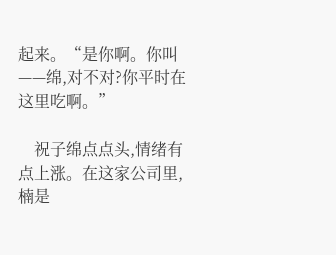起来。“是你啊。你叫——绵,对不对?你平时在这里吃啊。”

    祝子绵点点头,情绪有点上涨。在这家公司里,楠是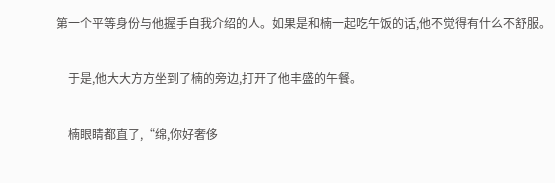第一个平等身份与他握手自我介绍的人。如果是和楠一起吃午饭的话,他不觉得有什么不舒服。

    于是,他大大方方坐到了楠的旁边,打开了他丰盛的午餐。

    楠眼睛都直了,“绵,你好奢侈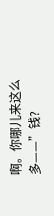啊。你哪儿来这么多——”钱?